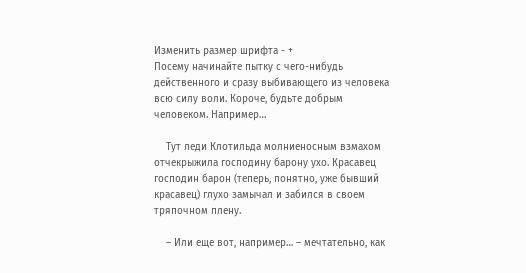Изменить размер шрифта - +
Посему начинайте пытку с чего-нибудь действенного и сразу выбивающего из человека всю силу воли. Короче, будьте добрым человеком. Например…

    Тут леди Клотильда молниеносным взмахом отчекрыжила господину барону ухо. Красавец господин барон (теперь, понятно, уже бывший красавец) глухо замычал и забился в своем тряпочном плену.

    – Или еще вот, например… – мечтательно, как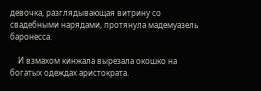девочка, разглядывающая витрину со свадебными нарядами, протянула мадемуазель баронесса.

    И взмахом кинжала вырезала окошко на богатых одеждах аристократа.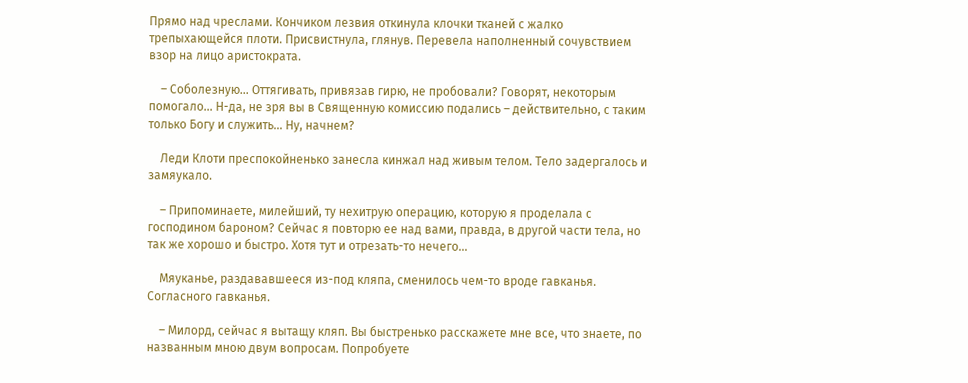Прямо над чреслами. Кончиком лезвия откинула клочки тканей с жалко трепыхающейся плоти. Присвистнула, глянув. Перевела наполненный сочувствием взор на лицо аристократа.

    – Соболезную… Оттягивать, привязав гирю, не пробовали? Говорят, некоторым помогало… Н-да, не зря вы в Священную комиссию подались – действительно, с таким только Богу и служить… Ну, начнем?

    Леди Клоти преспокойненько занесла кинжал над живым телом. Тело задергалось и замяукало.

    – Припоминаете, милейший, ту нехитрую операцию, которую я проделала с господином бароном? Сейчас я повторю ее над вами, правда, в другой части тела, но так же хорошо и быстро. Хотя тут и отрезать-то нечего…

    Мяуканье, раздававшееся из-под кляпа, сменилось чем-то вроде гавканья. Согласного гавканья.

    – Милорд, сейчас я вытащу кляп. Вы быстренько расскажете мне все, что знаете, по названным мною двум вопросам. Попробуете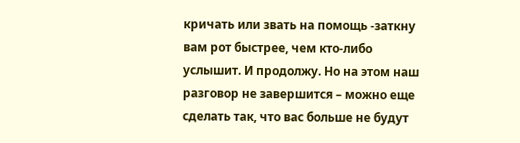кричать или звать на помощь -заткну вам рот быстрее, чем кто-либо услышит. И продолжу. Но на этом наш разговор не завершится – можно еще сделать так, что вас больше не будут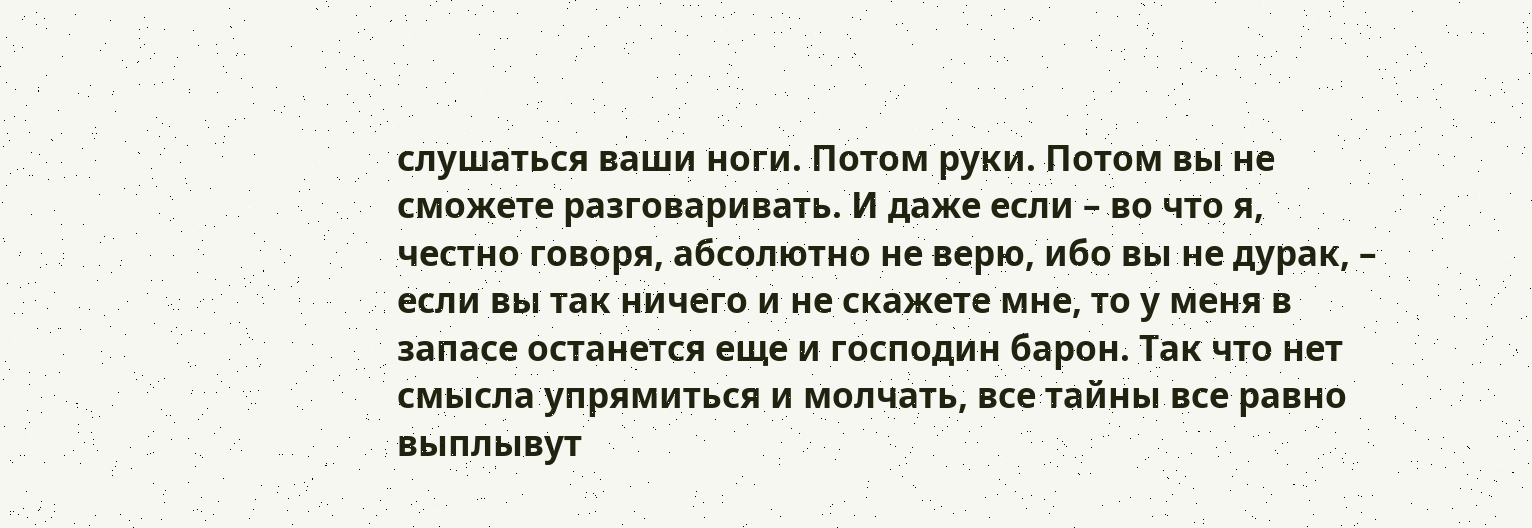слушаться ваши ноги. Потом руки. Потом вы не сможете разговаривать. И даже если – во что я, честно говоря, абсолютно не верю, ибо вы не дурак, – если вы так ничего и не скажете мне, то у меня в запасе останется еще и господин барон. Так что нет смысла упрямиться и молчать, все тайны все равно выплывут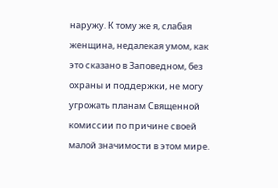наружу. К тому же я, слабая женщина, недалекая умом, как это сказано в Заповедном, без охраны и поддержки, не могу угрожать планам Священной комиссии по причине своей малой значимости в этом мире.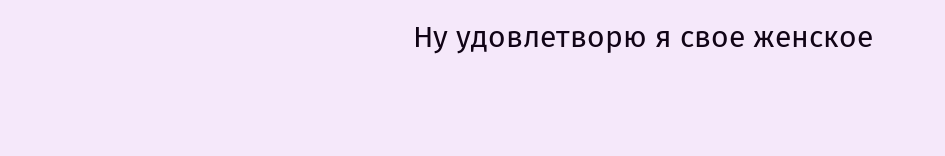Ну удовлетворю я свое женское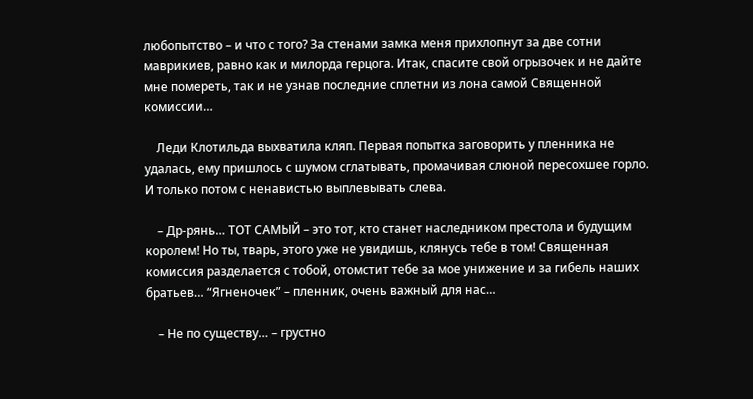любопытство – и что с того? За стенами замка меня прихлопнут за две сотни маврикиев, равно как и милорда герцога. Итак, спасите свой огрызочек и не дайте мне помереть, так и не узнав последние сплетни из лона самой Священной комиссии…

    Леди Клотильда выхватила кляп. Первая попытка заговорить у пленника не удалась, ему пришлось с шумом сглатывать, промачивая слюной пересохшее горло. И только потом с ненавистью выплевывать слева.

    – Др-рянь… ТОТ САМЫЙ – это тот, кто станет наследником престола и будущим королем! Но ты, тварь, этого уже не увидишь, клянусь тебе в том! Священная комиссия разделается с тобой, отомстит тебе за мое унижение и за гибель наших братьев… “Ягненочек” – пленник, очень важный для нас…

    – Не по существу… – грустно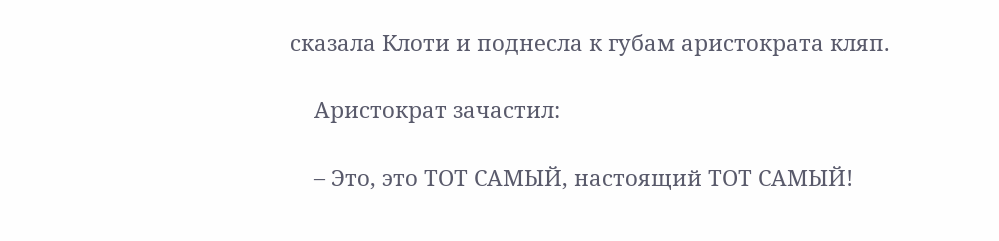сказала Клоти и поднесла к губам аристократа кляп.

    Аристократ зачастил:

    – Это, это ТОТ САМЫЙ, настоящий ТОТ САМЫЙ!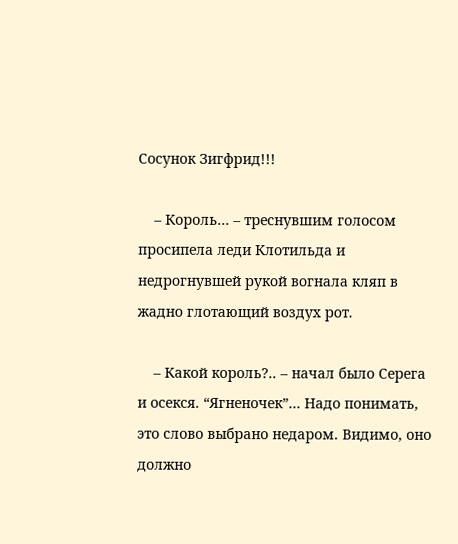Сосунок Зигфрид!!!

    – Король… – треснувшим голосом просипела леди Клотильда и недрогнувшей рукой вогнала кляп в жадно глотающий воздух рот.

    – Какой король?.. – начал было Серега и осекся. “Ягненочек”… Надо понимать, это слово выбрано недаром. Видимо, оно должно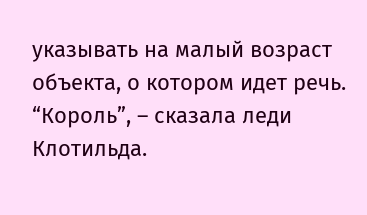указывать на малый возраст объекта, о котором идет речь. “Король”, – сказала леди Клотильда.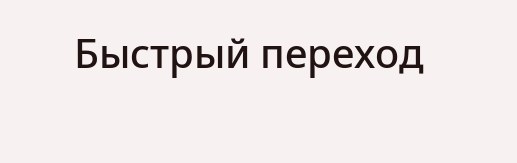Быстрый переход